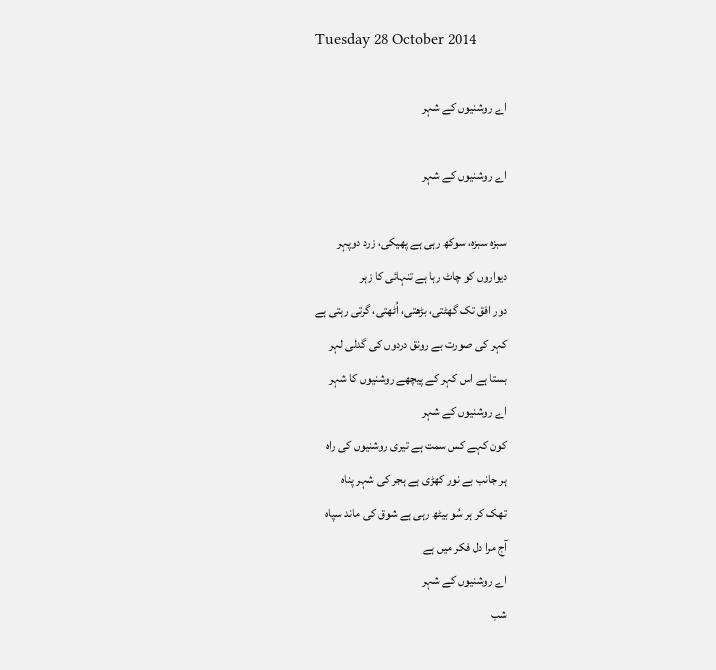Tuesday 28 October 2014

اے روشنیوں‌ کے شہر

اے روشنیوں‌ کے شہر

سبزہ سبزہ، سوکھ رہی ہے پھیکی، زرد دوپہر
دیواروں‌ کو چاٹ رہا ہے تنہائی کا زہر
دور افق تک گھٹتی، بڑھتی، اُٹھتی، گرتی رہتی ہے
کہر کی صورت بے رونق دردوں کی گدلی لہر
بستا ہے اس کہر کے پیچھے روشنیوں کا شہر
اے روشنیوں کے شہر
کون کہے کس سمت ہے تیری روشنیوں کی راہ
ہر جانب بے نور کھڑی ہے ہجر کی شہر پناہ
تھک کر ہر سُو بیٹھ رہی ہے شوق کی ماند سپاہ
آج مرا دل فکر میں ہے
اے روشنیوں کے شہر
شب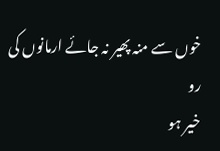خوں سے منہ پھیر نہ جائے ارمانوں کی رو
خیر ہو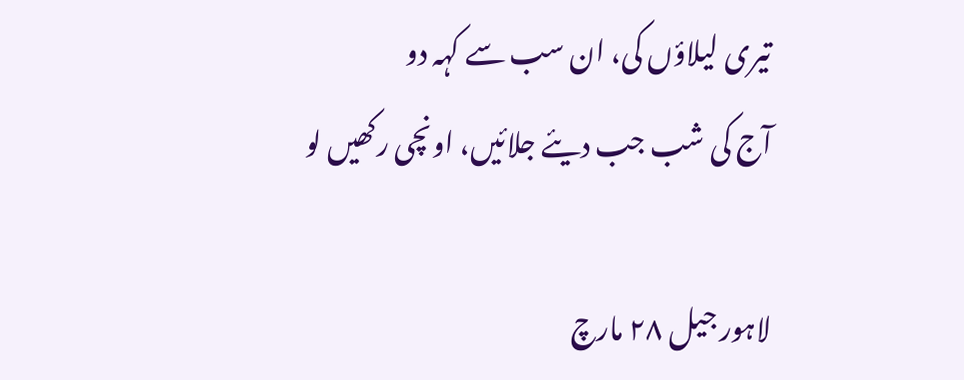تیری لیلاؤں کی، ان سب سے کہہ دو
آج کی شب جب دیئے جلائیں، اونچی رکھیں لو

لاہور جیل ۲۸ مارچ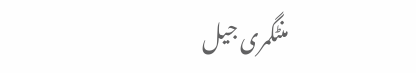منٹگمری جیل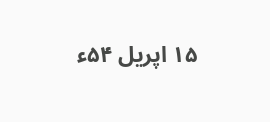۱۵ اپریل ۵۴ء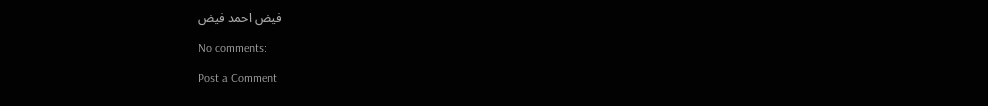فیض احمد فیض

No comments:

Post a Comment